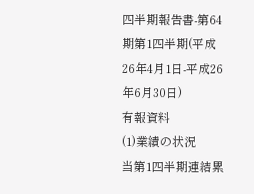四半期報告書-第64期第1四半期(平成26年4月1日-平成26年6月30日)
有報資料
(1)業績の状況
当第1四半期連結累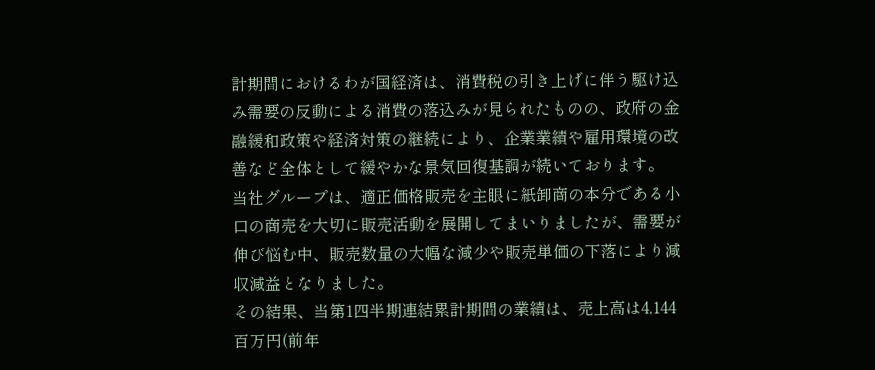計期間におけるわが国経済は、消費税の引き上げに伴う駆け込み需要の反動による消費の落込みが見られたものの、政府の金融緩和政策や経済対策の継続により、企業業績や雇用環境の改善など全体として緩やかな景気回復基調が続いております。
当社グループは、適正価格販売を主眼に紙卸商の本分である小口の商売を大切に販売活動を展開してまいりましたが、需要が伸び悩む中、販売数量の大幅な減少や販売単価の下落により減収減益となりました。
その結果、当第1四半期連結累計期間の業績は、売上高は4,144百万円(前年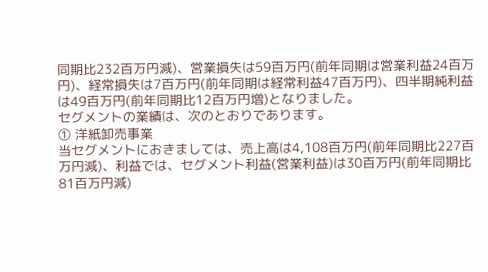同期比232百万円減)、営業損失は59百万円(前年同期は営業利益24百万円)、経常損失は7百万円(前年同期は経常利益47百万円)、四半期純利益は49百万円(前年同期比12百万円増)となりました。
セグメントの業績は、次のとおりであります。
① 洋紙卸売事業
当セグメントにおきましては、売上高は4,108百万円(前年同期比227百万円減)、利益では、セグメント利益(営業利益)は30百万円(前年同期比81百万円減)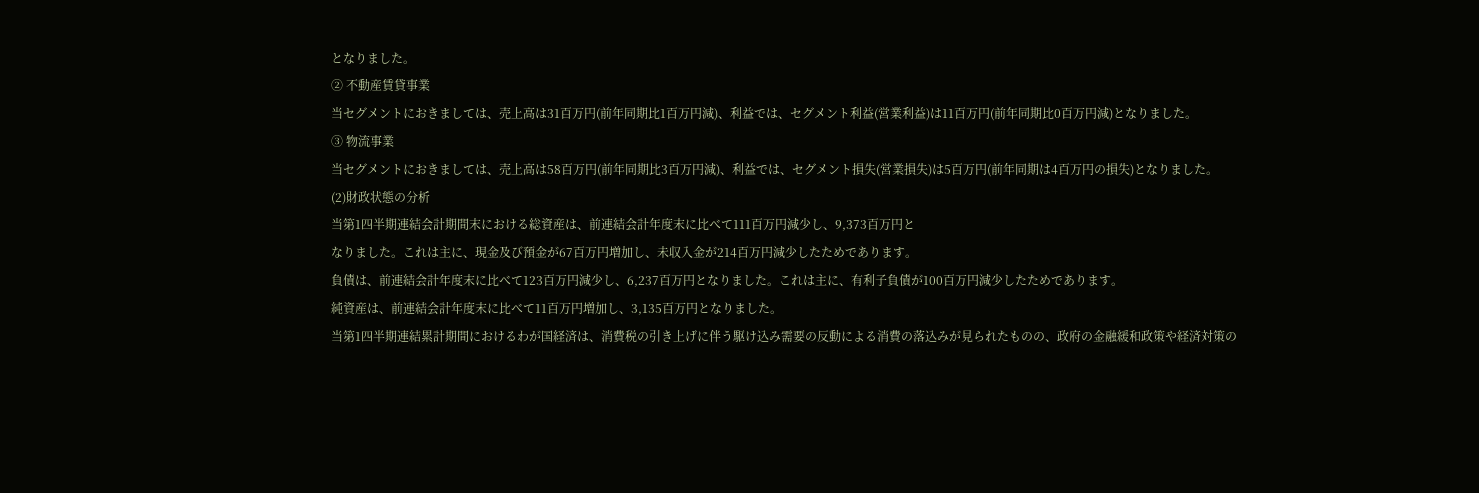となりました。
② 不動産賃貸事業
当セグメントにおきましては、売上高は31百万円(前年同期比1百万円減)、利益では、セグメント利益(営業利益)は11百万円(前年同期比0百万円減)となりました。
③ 物流事業
当セグメントにおきましては、売上高は58百万円(前年同期比3百万円減)、利益では、セグメント損失(営業損失)は5百万円(前年同期は4百万円の損失)となりました。
(2)財政状態の分析
当第1四半期連結会計期間末における総資産は、前連結会計年度末に比べて111百万円減少し、9,373百万円と
なりました。これは主に、現金及び預金が67百万円増加し、未収入金が214百万円減少したためであります。
負債は、前連結会計年度末に比べて123百万円減少し、6,237百万円となりました。これは主に、有利子負債が100百万円減少したためであります。
純資産は、前連結会計年度末に比べて11百万円増加し、3,135百万円となりました。
当第1四半期連結累計期間におけるわが国経済は、消費税の引き上げに伴う駆け込み需要の反動による消費の落込みが見られたものの、政府の金融緩和政策や経済対策の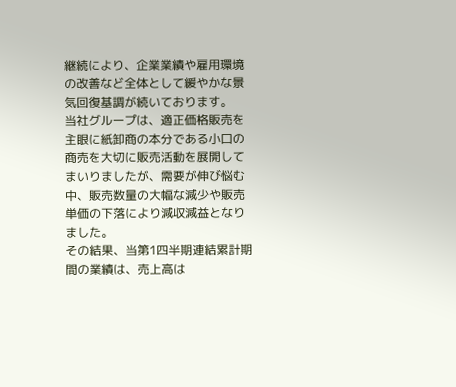継続により、企業業績や雇用環境の改善など全体として緩やかな景気回復基調が続いております。
当社グループは、適正価格販売を主眼に紙卸商の本分である小口の商売を大切に販売活動を展開してまいりましたが、需要が伸び悩む中、販売数量の大幅な減少や販売単価の下落により減収減益となりました。
その結果、当第1四半期連結累計期間の業績は、売上高は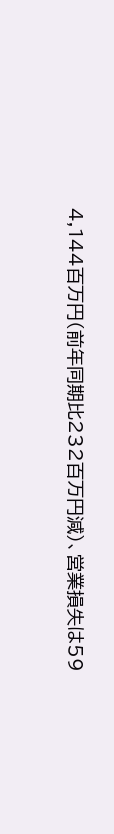4,144百万円(前年同期比232百万円減)、営業損失は59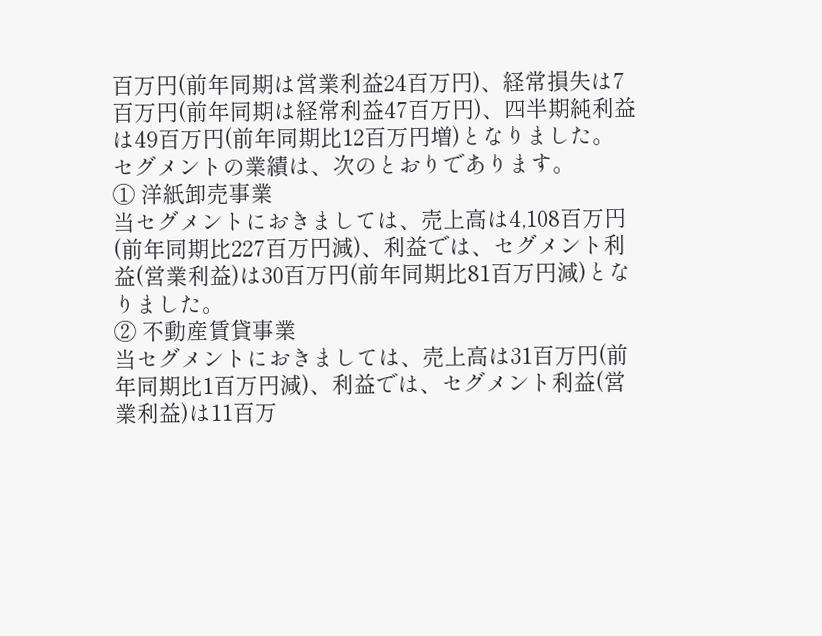百万円(前年同期は営業利益24百万円)、経常損失は7百万円(前年同期は経常利益47百万円)、四半期純利益は49百万円(前年同期比12百万円増)となりました。
セグメントの業績は、次のとおりであります。
① 洋紙卸売事業
当セグメントにおきましては、売上高は4,108百万円(前年同期比227百万円減)、利益では、セグメント利益(営業利益)は30百万円(前年同期比81百万円減)となりました。
② 不動産賃貸事業
当セグメントにおきましては、売上高は31百万円(前年同期比1百万円減)、利益では、セグメント利益(営業利益)は11百万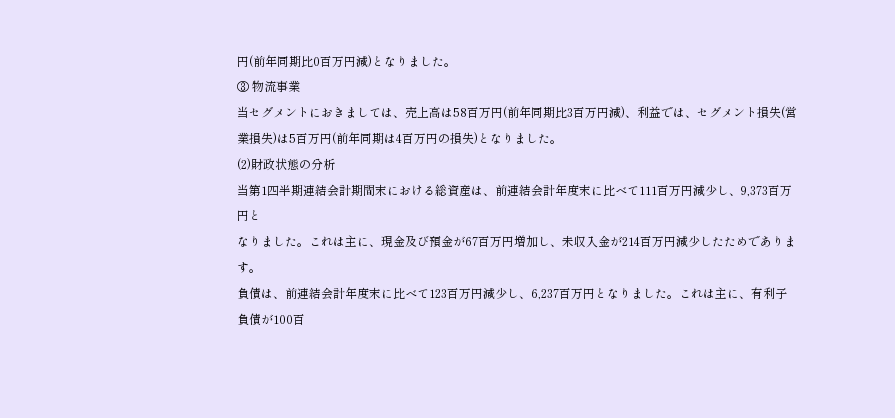円(前年同期比0百万円減)となりました。
③ 物流事業
当セグメントにおきましては、売上高は58百万円(前年同期比3百万円減)、利益では、セグメント損失(営業損失)は5百万円(前年同期は4百万円の損失)となりました。
(2)財政状態の分析
当第1四半期連結会計期間末における総資産は、前連結会計年度末に比べて111百万円減少し、9,373百万円と
なりました。これは主に、現金及び預金が67百万円増加し、未収入金が214百万円減少したためであります。
負債は、前連結会計年度末に比べて123百万円減少し、6,237百万円となりました。これは主に、有利子負債が100百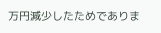万円減少したためでありま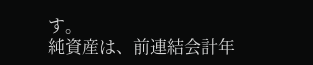す。
純資産は、前連結会計年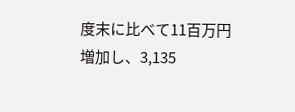度末に比べて11百万円増加し、3,135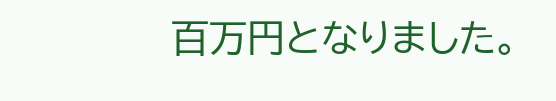百万円となりました。